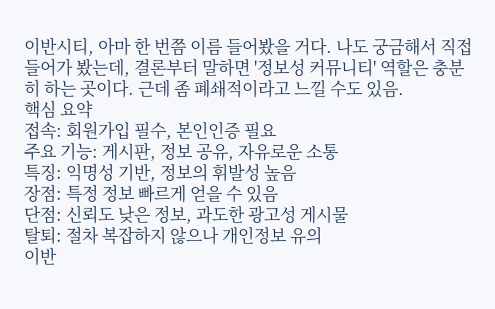이반시티, 아마 한 번쯤 이름 들어봤을 거다. 나도 궁금해서 직접 들어가 봤는데, 결론부터 말하면 '정보성 커뮤니티' 역할은 충분히 하는 곳이다. 근데 좀 폐쇄적이라고 느낄 수도 있음.
핵심 요약
접속: 회원가입 필수, 본인인증 필요
주요 기능: 게시판, 정보 공유, 자유로운 소통
특징: 익명성 기반, 정보의 휘발성 높음
장점: 특정 정보 빠르게 얻을 수 있음
단점: 신뢰도 낮은 정보, 과도한 광고성 게시물
탈퇴: 절차 복잡하지 않으나 개인정보 유의
이반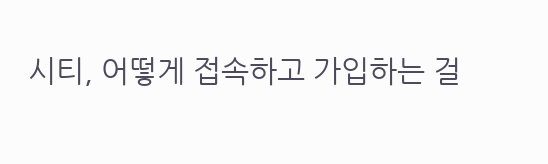시티, 어떻게 접속하고 가입하는 걸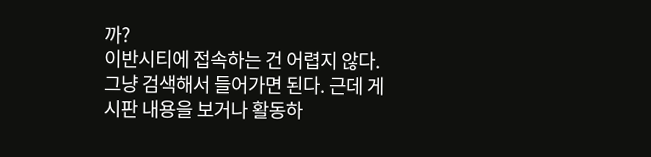까?
이반시티에 접속하는 건 어렵지 않다. 그냥 검색해서 들어가면 된다. 근데 게시판 내용을 보거나 활동하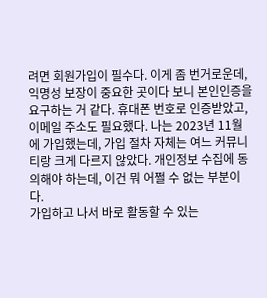려면 회원가입이 필수다. 이게 좀 번거로운데, 익명성 보장이 중요한 곳이다 보니 본인인증을 요구하는 거 같다. 휴대폰 번호로 인증받았고, 이메일 주소도 필요했다. 나는 2023년 11월에 가입했는데, 가입 절차 자체는 여느 커뮤니티랑 크게 다르지 않았다. 개인정보 수집에 동의해야 하는데, 이건 뭐 어쩔 수 없는 부분이다.
가입하고 나서 바로 활동할 수 있는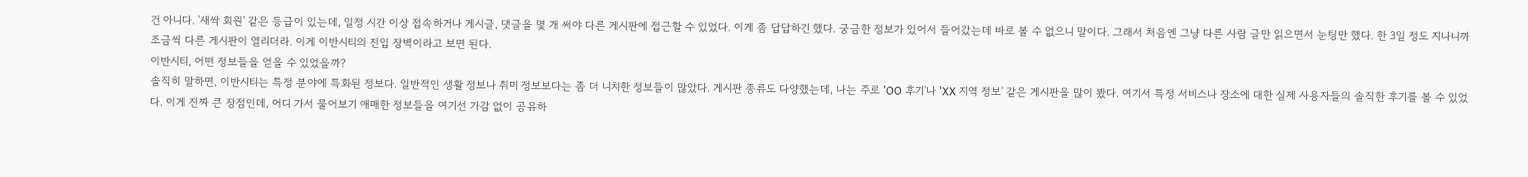건 아니다. '새싹 회원' 같은 등급이 있는데, 일정 시간 이상 접속하거나 게시글, 댓글을 몇 개 써야 다른 게시판에 접근할 수 있었다. 이게 좀 답답하긴 했다. 궁금한 정보가 있어서 들어갔는데 바로 볼 수 없으니 말이다. 그래서 처음엔 그냥 다른 사람 글만 읽으면서 눈팅만 했다. 한 3일 정도 지나니까 조금씩 다른 게시판이 열리더라. 이게 이반시티의 진입 장벽이라고 보면 된다.
이반시티, 어떤 정보들을 얻을 수 있었을까?
솔직히 말하면, 이반시티는 특정 분야에 특화된 정보다. 일반적인 생활 정보나 취미 정보보다는 좀 더 니치한 정보들이 많았다. 게시판 종류도 다양했는데, 나는 주로 'OO 후기'나 'XX 지역 정보' 같은 게시판을 많이 봤다. 여기서 특정 서비스나 장소에 대한 실제 사용자들의 솔직한 후기를 볼 수 있었다. 이게 진짜 큰 장점인데, 어디 가서 물어보기 애매한 정보들을 여기선 가감 없이 공유하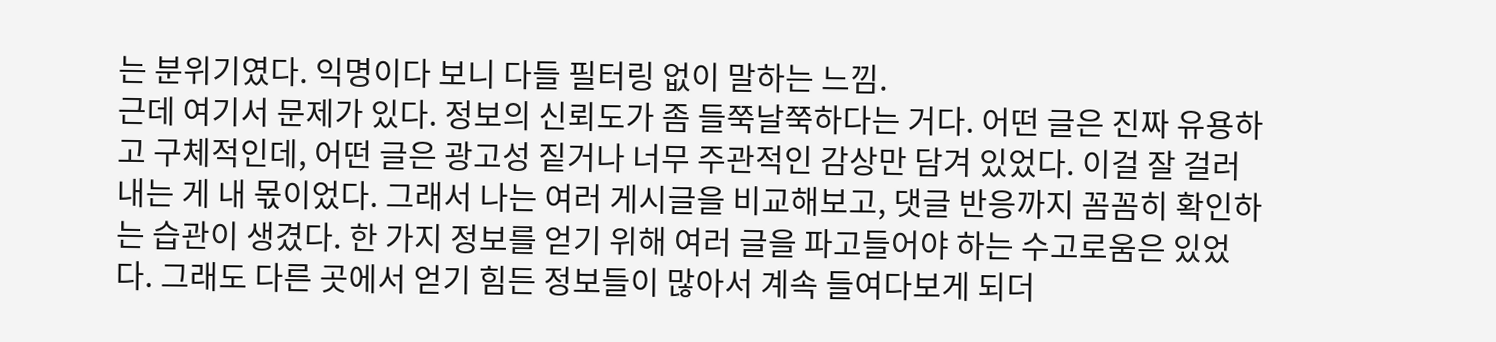는 분위기였다. 익명이다 보니 다들 필터링 없이 말하는 느낌.
근데 여기서 문제가 있다. 정보의 신뢰도가 좀 들쭉날쭉하다는 거다. 어떤 글은 진짜 유용하고 구체적인데, 어떤 글은 광고성 짙거나 너무 주관적인 감상만 담겨 있었다. 이걸 잘 걸러내는 게 내 몫이었다. 그래서 나는 여러 게시글을 비교해보고, 댓글 반응까지 꼼꼼히 확인하는 습관이 생겼다. 한 가지 정보를 얻기 위해 여러 글을 파고들어야 하는 수고로움은 있었다. 그래도 다른 곳에서 얻기 힘든 정보들이 많아서 계속 들여다보게 되더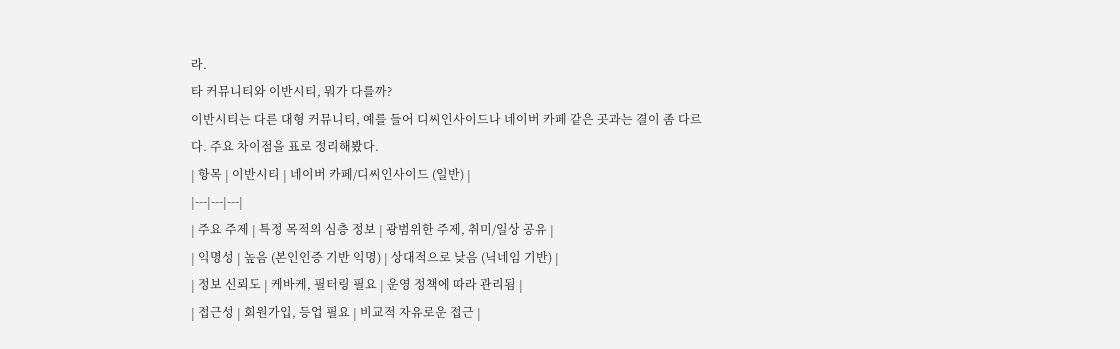라.
타 커뮤니티와 이반시티, 뭐가 다를까?
이반시티는 다른 대형 커뮤니티, 예를 들어 디씨인사이드나 네이버 카페 같은 곳과는 결이 좀 다르다. 주요 차이점을 표로 정리해봤다.
| 항목 | 이반시티 | 네이버 카페/디씨인사이드 (일반) |
|---|---|---|
| 주요 주제 | 특정 목적의 심층 정보 | 광범위한 주제, 취미/일상 공유 |
| 익명성 | 높음 (본인인증 기반 익명) | 상대적으로 낮음 (닉네임 기반) |
| 정보 신뢰도 | 케바케, 필터링 필요 | 운영 정책에 따라 관리됨 |
| 접근성 | 회원가입, 등업 필요 | 비교적 자유로운 접근 |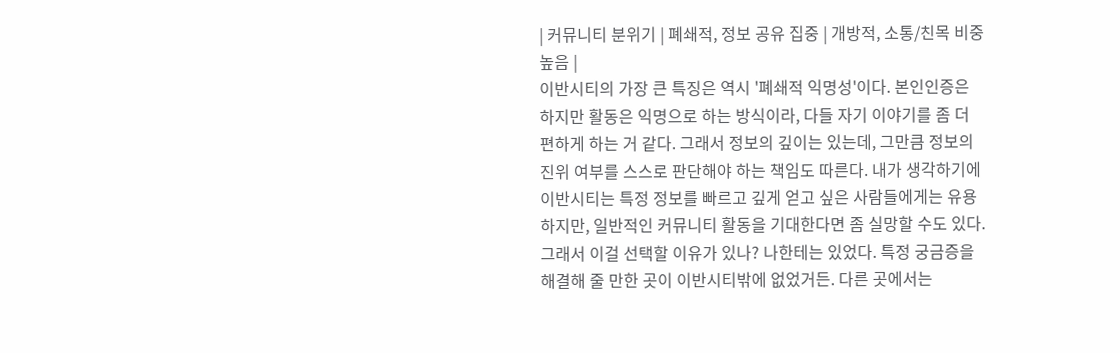| 커뮤니티 분위기 | 폐쇄적, 정보 공유 집중 | 개방적, 소통/친목 비중 높음 |
이반시티의 가장 큰 특징은 역시 '폐쇄적 익명성'이다. 본인인증은 하지만 활동은 익명으로 하는 방식이라, 다들 자기 이야기를 좀 더 편하게 하는 거 같다. 그래서 정보의 깊이는 있는데, 그만큼 정보의 진위 여부를 스스로 판단해야 하는 책임도 따른다. 내가 생각하기에 이반시티는 특정 정보를 빠르고 깊게 얻고 싶은 사람들에게는 유용하지만, 일반적인 커뮤니티 활동을 기대한다면 좀 실망할 수도 있다.
그래서 이걸 선택할 이유가 있나? 나한테는 있었다. 특정 궁금증을 해결해 줄 만한 곳이 이반시티밖에 없었거든. 다른 곳에서는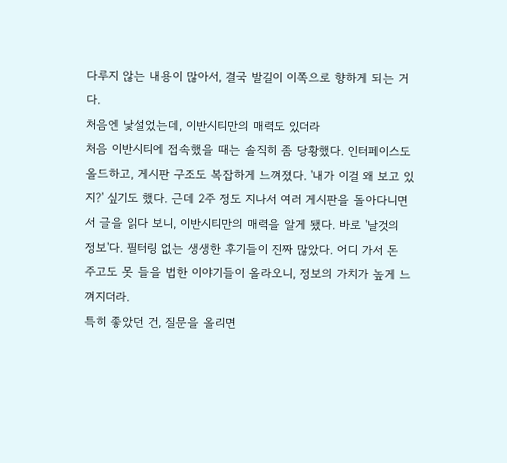다루지 않는 내용이 많아서, 결국 발길이 이쪽으로 향하게 되는 거다.
처음엔 낯설었는데, 이반시티만의 매력도 있더라
처음 이반시티에 접속했을 때는 솔직히 좀 당황했다. 인터페이스도 올드하고, 게시판 구조도 복잡하게 느껴졌다. '내가 이걸 왜 보고 있지?' 싶기도 했다. 근데 2주 정도 지나서 여러 게시판을 돌아다니면서 글을 읽다 보니, 이반시티만의 매력을 알게 됐다. 바로 '날것의 정보'다. 필터링 없는 생생한 후기들이 진짜 많았다. 어디 가서 돈 주고도 못 들을 법한 이야기들이 올라오니, 정보의 가치가 높게 느껴지더라.
특히 좋았던 건, 질문을 올리면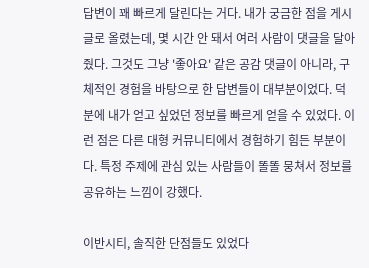답변이 꽤 빠르게 달린다는 거다. 내가 궁금한 점을 게시글로 올렸는데, 몇 시간 안 돼서 여러 사람이 댓글을 달아줬다. 그것도 그냥 '좋아요' 같은 공감 댓글이 아니라, 구체적인 경험을 바탕으로 한 답변들이 대부분이었다. 덕분에 내가 얻고 싶었던 정보를 빠르게 얻을 수 있었다. 이런 점은 다른 대형 커뮤니티에서 경험하기 힘든 부분이다. 특정 주제에 관심 있는 사람들이 똘똘 뭉쳐서 정보를 공유하는 느낌이 강했다.

이반시티, 솔직한 단점들도 있었다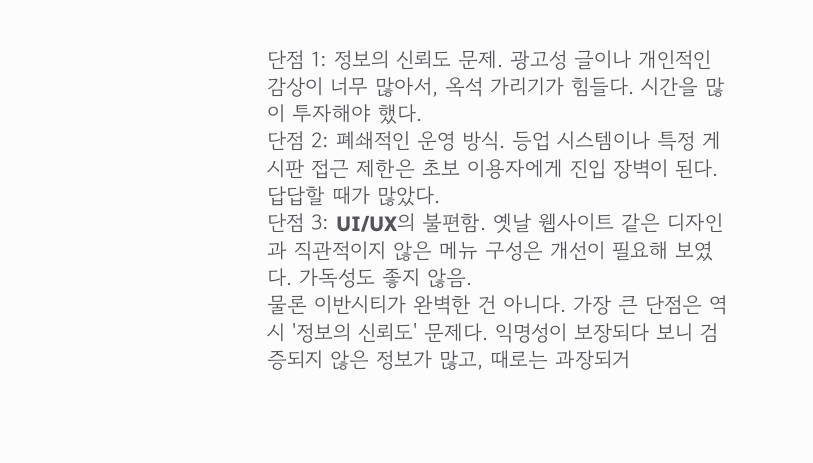단점 1: 정보의 신뢰도 문제. 광고성 글이나 개인적인 감상이 너무 많아서, 옥석 가리기가 힘들다. 시간을 많이 투자해야 했다.
단점 2: 폐쇄적인 운영 방식. 등업 시스템이나 특정 게시판 접근 제한은 초보 이용자에게 진입 장벽이 된다. 답답할 때가 많았다.
단점 3: UI/UX의 불편함. 옛날 웹사이트 같은 디자인과 직관적이지 않은 메뉴 구성은 개선이 필요해 보였다. 가독성도 좋지 않음.
물론 이반시티가 완벽한 건 아니다. 가장 큰 단점은 역시 '정보의 신뢰도' 문제다. 익명성이 보장되다 보니 검증되지 않은 정보가 많고, 때로는 과장되거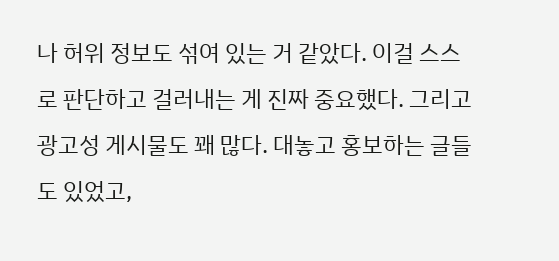나 허위 정보도 섞여 있는 거 같았다. 이걸 스스로 판단하고 걸러내는 게 진짜 중요했다. 그리고 광고성 게시물도 꽤 많다. 대놓고 홍보하는 글들도 있었고,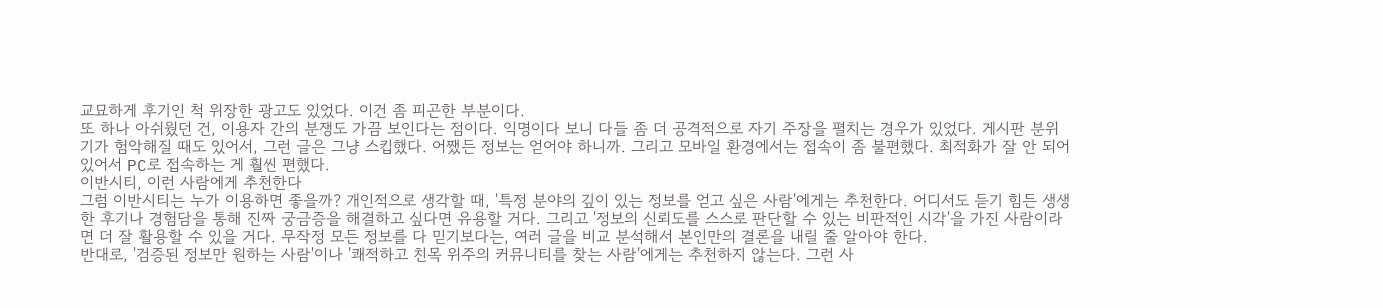교묘하게 후기인 척 위장한 광고도 있었다. 이건 좀 피곤한 부분이다.
또 하나 아쉬웠던 건, 이용자 간의 분쟁도 가끔 보인다는 점이다. 익명이다 보니 다들 좀 더 공격적으로 자기 주장을 펼치는 경우가 있었다. 게시판 분위기가 험악해질 때도 있어서, 그런 글은 그냥 스킵했다. 어쨌든 정보는 얻어야 하니까. 그리고 모바일 환경에서는 접속이 좀 불편했다. 최적화가 잘 안 되어 있어서 PC로 접속하는 게 훨씬 편했다.
이반시티, 이런 사람에게 추천한다
그럼 이반시티는 누가 이용하면 좋을까? 개인적으로 생각할 때, '특정 분야의 깊이 있는 정보를 얻고 싶은 사람'에게는 추천한다. 어디서도 듣기 힘든 생생한 후기나 경험담을 통해 진짜 궁금증을 해결하고 싶다면 유용할 거다. 그리고 '정보의 신뢰도를 스스로 판단할 수 있는 비판적인 시각'을 가진 사람이라면 더 잘 활용할 수 있을 거다. 무작정 모든 정보를 다 믿기보다는, 여러 글을 비교 분석해서 본인만의 결론을 내릴 줄 알아야 한다.
반대로, '검증된 정보만 원하는 사람'이나 '쾌적하고 친목 위주의 커뮤니티를 찾는 사람'에게는 추천하지 않는다. 그런 사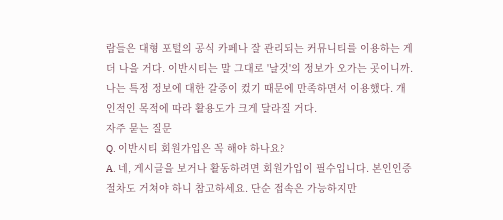람들은 대형 포털의 공식 카페나 잘 관리되는 커뮤니티를 이용하는 게 더 나을 거다. 이반시티는 말 그대로 '날것'의 정보가 오가는 곳이니까. 나는 특정 정보에 대한 갈증이 컸기 때문에 만족하면서 이용했다. 개인적인 목적에 따라 활용도가 크게 달라질 거다.
자주 묻는 질문
Q. 이반시티 회원가입은 꼭 해야 하나요?
A. 네, 게시글을 보거나 활동하려면 회원가입이 필수입니다. 본인인증 절차도 거쳐야 하니 참고하세요. 단순 접속은 가능하지만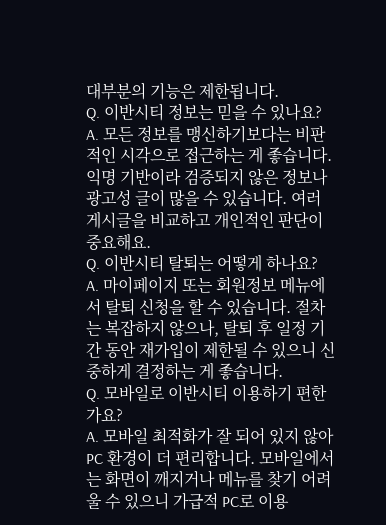대부분의 기능은 제한됩니다.
Q. 이반시티 정보는 믿을 수 있나요?
A. 모든 정보를 맹신하기보다는 비판적인 시각으로 접근하는 게 좋습니다. 익명 기반이라 검증되지 않은 정보나 광고성 글이 많을 수 있습니다. 여러 게시글을 비교하고 개인적인 판단이 중요해요.
Q. 이반시티 탈퇴는 어떻게 하나요?
A. 마이페이지 또는 회원정보 메뉴에서 탈퇴 신청을 할 수 있습니다. 절차는 복잡하지 않으나, 탈퇴 후 일정 기간 동안 재가입이 제한될 수 있으니 신중하게 결정하는 게 좋습니다.
Q. 모바일로 이반시티 이용하기 편한가요?
A. 모바일 최적화가 잘 되어 있지 않아 PC 환경이 더 편리합니다. 모바일에서는 화면이 깨지거나 메뉴를 찾기 어려울 수 있으니 가급적 PC로 이용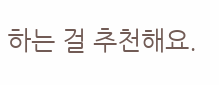하는 걸 추천해요.